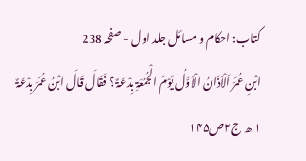کتاب: احکام و مسائل جلد اول - صفحہ 238
ابْنِ عُمَرَ اَلْاَذَانُ الْاَوَّلُ یَوْمَ الْجُمُعَۃِ بِدْعَۃٌ ؟ فَقَالَ قَالَ ابْنُ عُمَرَ بِدْعَۃٌ ۱ ھ ج۲ص۱۴۵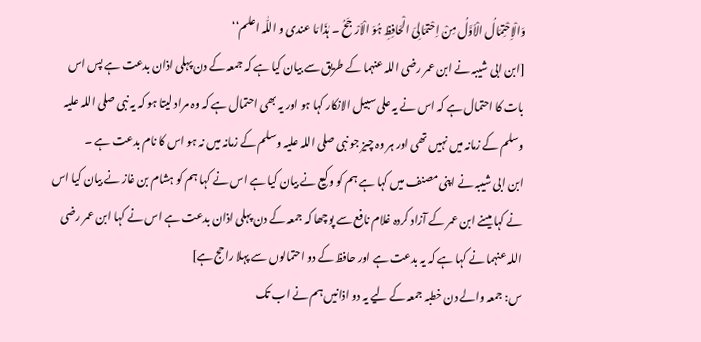وَالْاِحْتِمَالُ الْاَوَّلُ مِنْ اِحْتمَالِیَ الْحَافِظِ ہُوَ الْاَرْجَحُ ۔ ہٰذَا مَا عندی و اللّٰہ اعلم‘‘
[ابن ابی شیبہ نے ابن عمر رضی اللہ عنہما کے طریق سے بیان کیا ہے کہ جمعہ کے دن پہلی اذان بدعت ہے پس اس بات کا احتمال ہے کہ اس نے یہ علی سبیل الانکار کہا ہو اور یہ بھی احتمال ہے کہ وہ مراد لیتا ہو کہ یہ نبی صلی اللہ علیہ وسلم کے زمانہ میں نہیں تھی اور ہر وہ چیز جو نبی صلی اللہ علیہ وسلم کے زمانہ میں نہ ہو اس کا نام بدعت ہے ۔
ابن ابی شیبہ نے اپنی مصنف میں کہا ہے ہم کو وکیع نے بیان کیا ہے اس نے کہا ہم کو ہشام بن غاز نے بیان کیا اس نے کہا میںنے ابن عمر کے آزاد کردہ غلام نافع سے پوچھا کہ جمعہ کے دن پہلی اذان بدعت ہے اس نے کہا ابن عمر رضی اللہ عنہما نے کہا ہے کہ یہ بدعت ہے اور حافظ کے دو احتمالوں سے پہلا راحج ہے]
س: جمعہ والے دن خطبہ جمعہ کے لیے یہ دو اذانیں ہم نے اب تک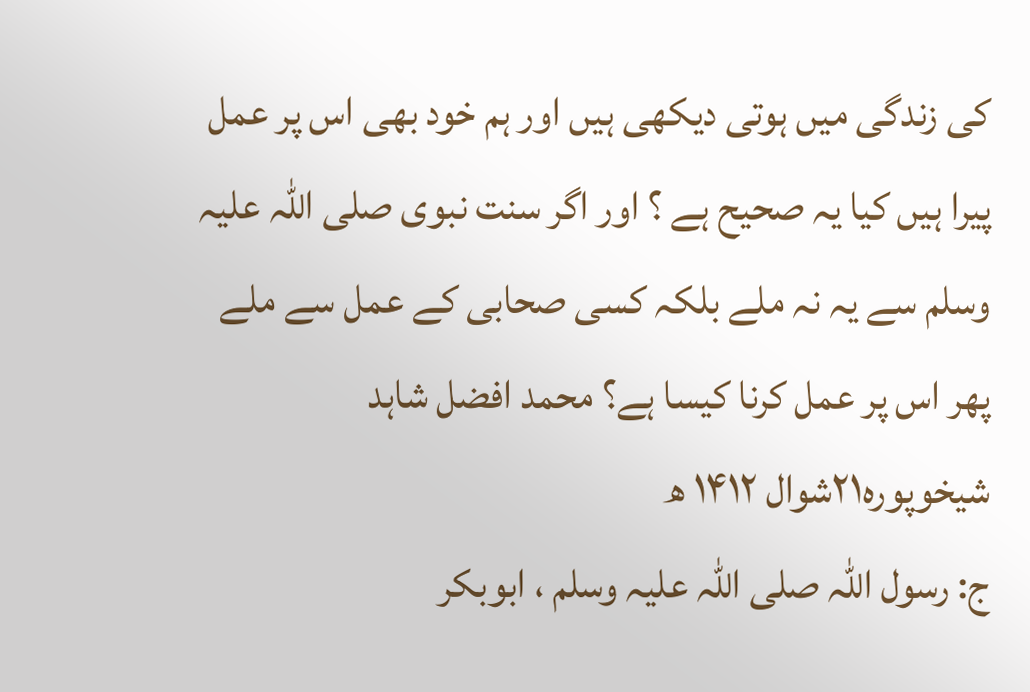کی زندگی میں ہوتی دیکھی ہیں اور ہم خود بھی اس پر عمل پیرا ہیں کیا یہ صحیح ہے ؟ اور اگر سنت نبوی صلی اللہ علیہ وسلم سے یہ نہ ملے بلکہ کسی صحابی کے عمل سے ملے پھر اس پر عمل کرنا کیسا ہے؟ محمد افضل شاہد شیخوپورہ۲۱شوال ۱۴۱۲ ھ
ج: رسول اللہ صلی اللہ علیہ وسلم ، ابوبکر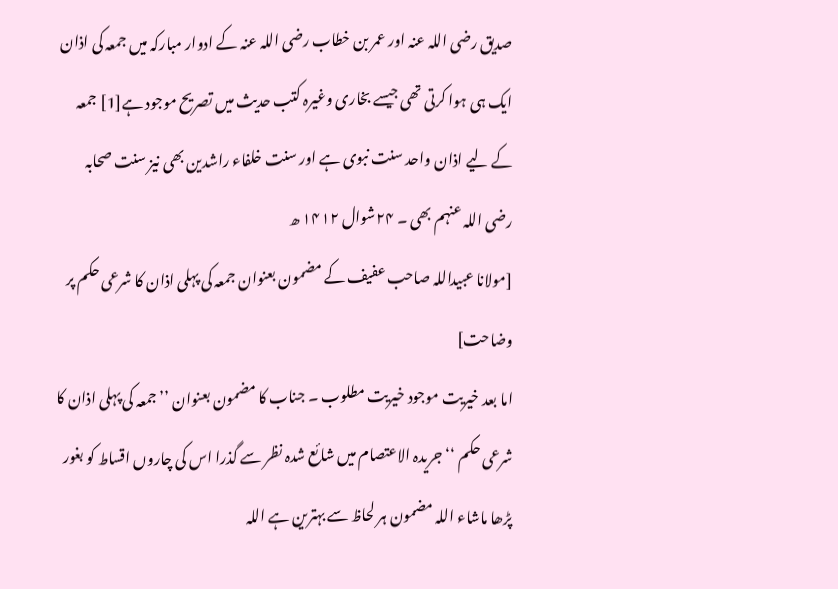صدیق رضی اللہ عنہ اور عمر بن خطاب رضی اللہ عنہ کے ادوار مبارکہ میں جمعہ کی اذان ایک ہی ہوا کرتی تھی جیسے بخاری وغیرہ کتب حدیث میں تصریح موجود ہے[1] جمعہ کے لیے اذان واحد سنت نبوی ہے اور سنت خلفاء راشدین بھی نیز سنت صحابہ رضی اللہ عنہم بھی ۔ ۲۴شوال ۱۴۱۲ ھ
[مولانا عبیداللہ صاحب عفیف کے مضمون بعنوان جمعہ کی پہلی اذان کا شرعی حکم پر وضاحت]
اما بعد خیریت موجود خیریت مطلوب ۔ جناب کا مضمون بعنوان ’’جمعہ کی پہلی اذان کا شرعی حکم ‘‘ جریدہ الاعتصام میں شائع شدہ نظر سے گذرا اس کی چاروں اقساط کو بغور پڑھا ماشاء اللہ مضمون ہر لحاظ سے بہترین ہے اللہ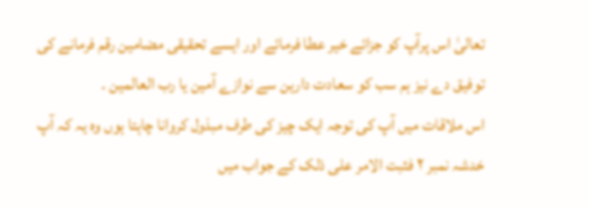تعالیٰ اس پرآپ کو جزائے خیر عطا فرمائے اور ایسے تحقیقی مضامین رقم فرمانے کی توفیق دے نیز ہم سب کو سعادت دارین سے نوازے آمین یا رب العالمین ۔
اس ملاقات میں آپ کی توجہ ایک چیز کی طرف مبذول کروانا چاہتا ہوں وہ یہ کہ آپ خدشہ نمبر ۲ فثبت الامر علی ذلک کے جواب میں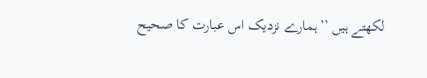لکھتے ہیں ’’ہمارے نزدیک اس عبارت کا صحیح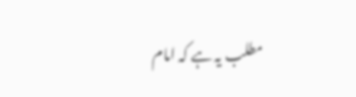مطلب یہ ہے کہ امام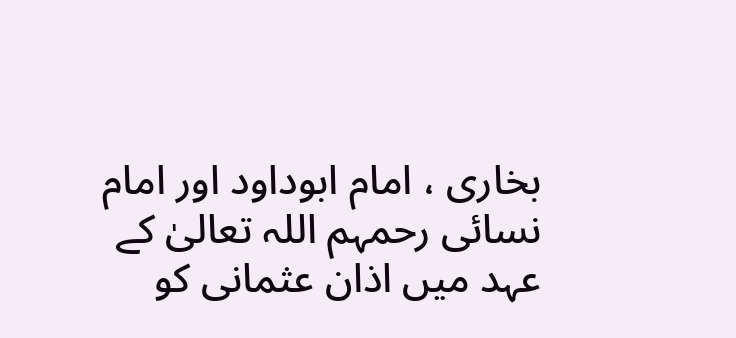بخاری ، امام ابوداود اور امام نسائی رحمہم اللہ تعالیٰ کے عہد میں اذان عثمانی کو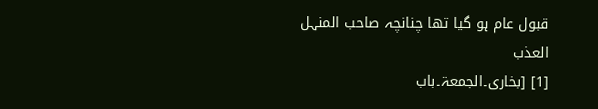قبول عام ہو گیا تھا چنانچہ صاحب المنہل العذب
[1] [بخاری۔الجمعۃ۔باب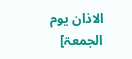الاذان یوم الجمعۃ]